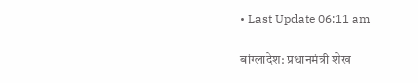• Last Update 06:11 am

बांग्लादेश: प्रधानमंत्री शेख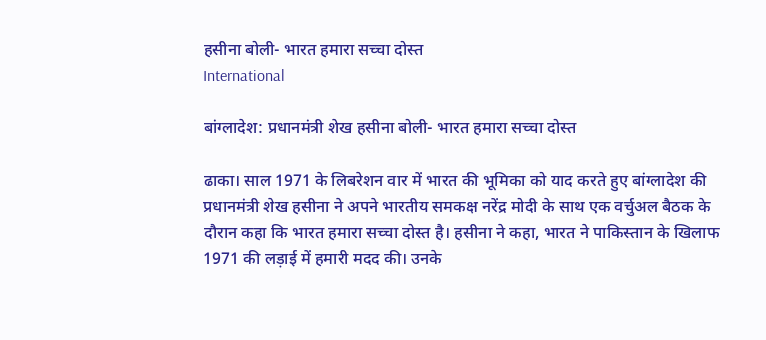हसीना बोली- भारत हमारा सच्चा दोस्त
International

बांग्लादेश: प्रधानमंत्री शेख हसीना बोली- भारत हमारा सच्चा दोस्त

ढाका। साल 1971 के लिबरेशन वार में भारत की भूमिका को याद करते हुए बांग्लादेश की प्रधानमंत्री शेख हसीना ने अपने भारतीय समकक्ष नरेंद्र मोदी के साथ एक वर्चुअल बैठक के दौरान कहा कि भारत हमारा सच्चा दोस्त है। हसीना ने कहा, भारत ने पाकिस्तान के खिलाफ 1971 की लड़ाई में हमारी मदद की। उनके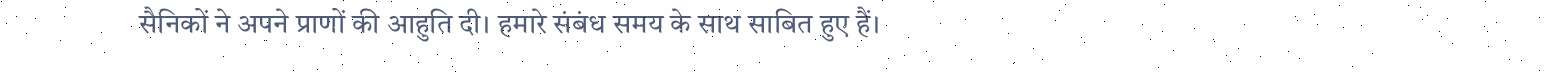सैनिकों ने अपने प्राणों की आहुति दी। हमारे संबंध समय के साथ साबित हुए हैं।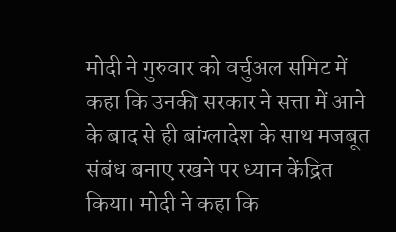मोदी ने गुरुवार को वर्चुअल समिट में कहा कि उनकी सरकार ने सत्ता में आने के बाद से ही बांग्लादेश के साथ मजबूत संबंध बनाए रखने पर ध्यान केंद्रित किया। मोदी ने कहा कि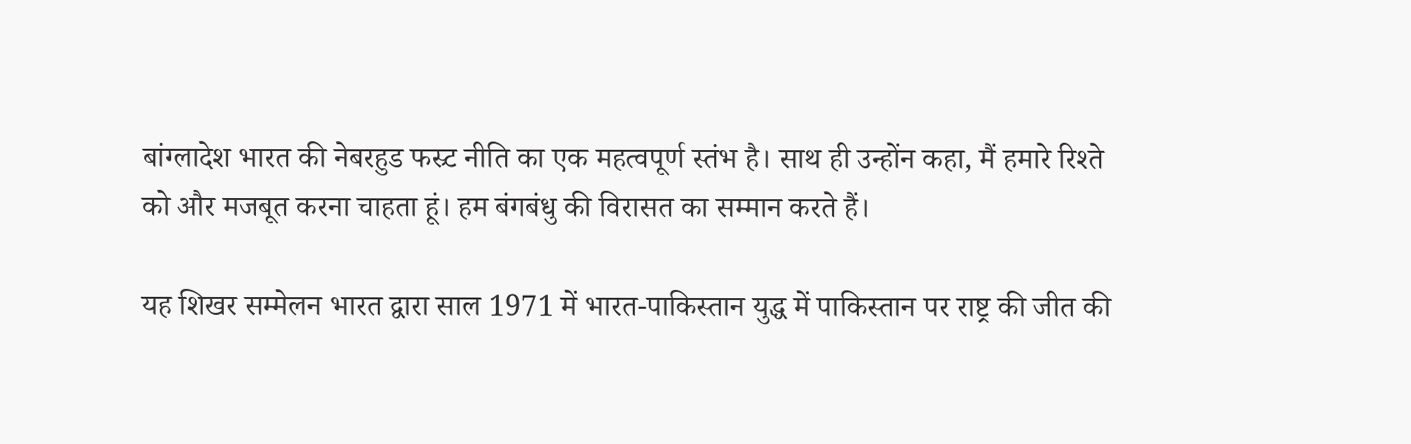बांग्लादेश भारत की नेबरहुड फस्र्ट नीति का एक महत्वपूर्ण स्तंभ है। साथ ही उन्होंन कहा, मैं हमारे रिश्ते को और मजबूत करना चाहता हूं। हम बंगबंधु की विरासत का सम्मान करते हैं।

यह शिखर सम्मेलन भारत द्वारा साल 1971 में भारत-पाकिस्तान युद्ध में पाकिस्तान पर राष्ट्र की जीत की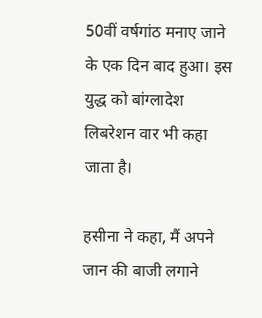50वीं वर्षगांठ मनाए जाने के एक दिन बाद हुआ। इस युद्ध को बांग्लादेश लिबरेशन वार भी कहा जाता है।

हसीना ने कहा, मैं अपने जान की बाजी लगाने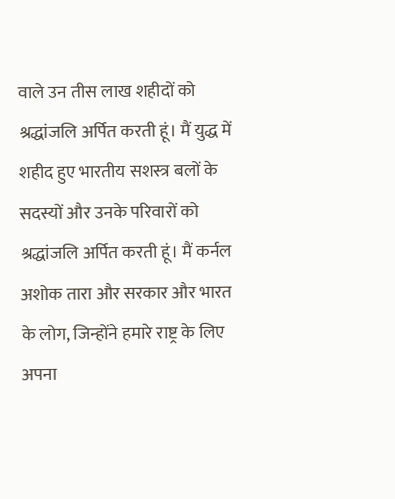वाले उन तीस लाख शहीदों को श्रद्धांजलि अर्पित करती हूं। मैं युद्ध में शहीद हुए भारतीय सशस्त्र बलों के सदस्यों और उनके परिवारों को श्रद्धांजलि अर्पित करती हूं। मैं कर्नल अशोक तारा और सरकार और भारत के लोग, जिन्होंने हमारे राष्ट्र के लिए अपना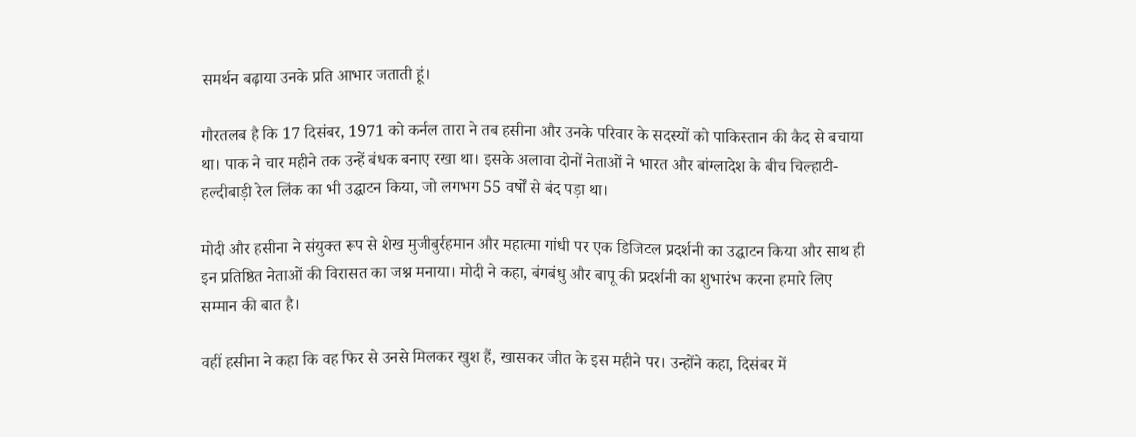समर्थन बढ़ाया उनके प्रति आभार जताती हूं।

गौरतलब है कि 17 दिसंबर, 1971 को कर्नल तारा ने तब हसीना और उनके परिवार के सदस्यों को पाकिस्तान की कैद से बचाया था। पाक ने चार महीने तक उन्हें बंधक बनाए रखा था। इसके अलावा दोनों नेताओं ने भारत और बांग्लादेश के बीच चिल्हाटी-हल्दीबाड़ी रेल लिंक का भी उद्घाटन किया, जो लगभग 55 वर्षों से बंद पड़ा था।

मोदी और हसीना ने संयुक्त रूप से शेख मुजीबुर्रहमान और महात्मा गांधी पर एक डिजिटल प्रदर्शनी का उद्घाटन किया और साथ ही इन प्रतिष्ठित नेताओं की विरासत का जश्न मनाया। मोदी ने कहा, बंगबंधु और बापू की प्रदर्शनी का शुभारंभ करना हमारे लिए सम्मान की बात है।

वहीं हसीना ने कहा कि वह फिर से उनसे मिलकर खुश हैं, खासकर जीत के इस महीने पर। उन्होंने कहा, दिसंबर में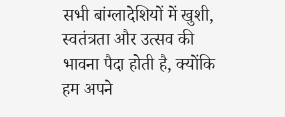सभी बांग्लादेशियों में खुशी, स्वतंत्रता और उत्सव की भावना पैदा होती है, क्योंकि हम अपने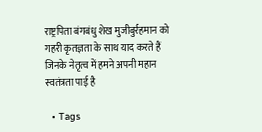राष्ट्रपिता बंगबंधु शेख मुजीबुर्रहमान को गहरी कृतज्ञता के साथ याद करते हैं जिनके नेतृत्व में हमने अपनी महान स्वतंत्रता पाई है

  • Tags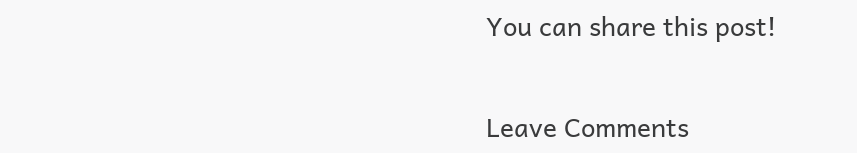You can share this post!


Leave Comments